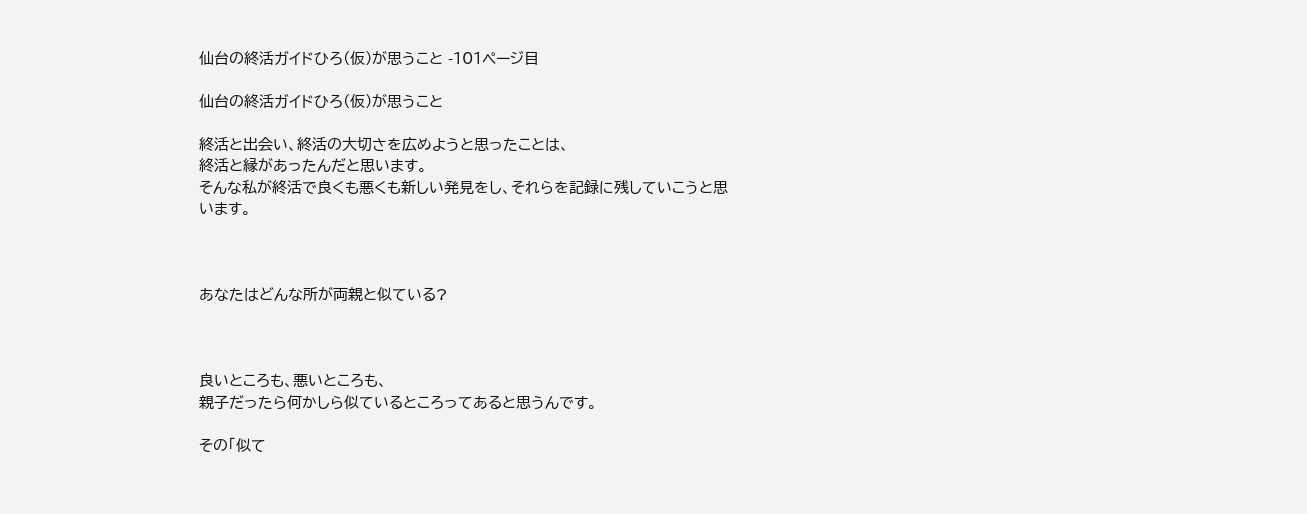仙台の終活ガイドひろ(仮)が思うこと -101ページ目

仙台の終活ガイドひろ(仮)が思うこと

終活と出会い、終活の大切さを広めようと思ったことは、
終活と縁があったんだと思います。
そんな私が終活で良くも悪くも新しい発見をし、それらを記録に残していこうと思います。



あなたはどんな所が両親と似ている?



良いところも、悪いところも、
親子だったら何かしら似ているところってあると思うんです。

その「似て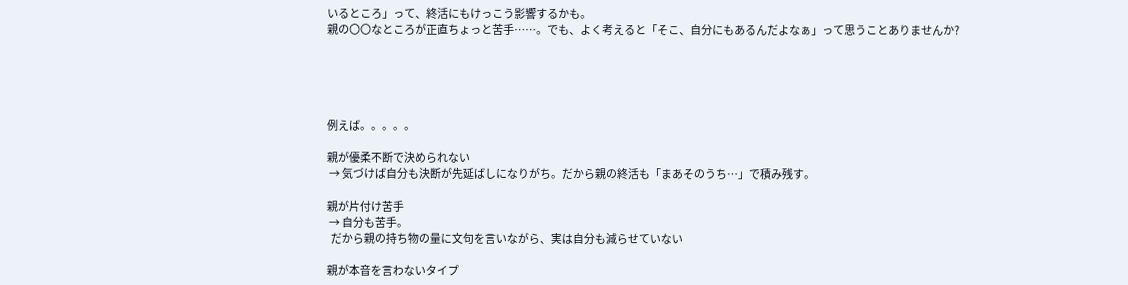いるところ」って、終活にもけっこう影響するかも。
親の〇〇なところが正直ちょっと苦手……。でも、よく考えると「そこ、自分にもあるんだよなぁ」って思うことありませんか?





例えば。。。。。

親が優柔不断で決められない
 → 気づけば自分も決断が先延ばしになりがち。だから親の終活も「まあそのうち…」で積み残す。

親が片付け苦手
 → 自分も苦手。
  だから親の持ち物の量に文句を言いながら、実は自分も減らせていない

親が本音を言わないタイプ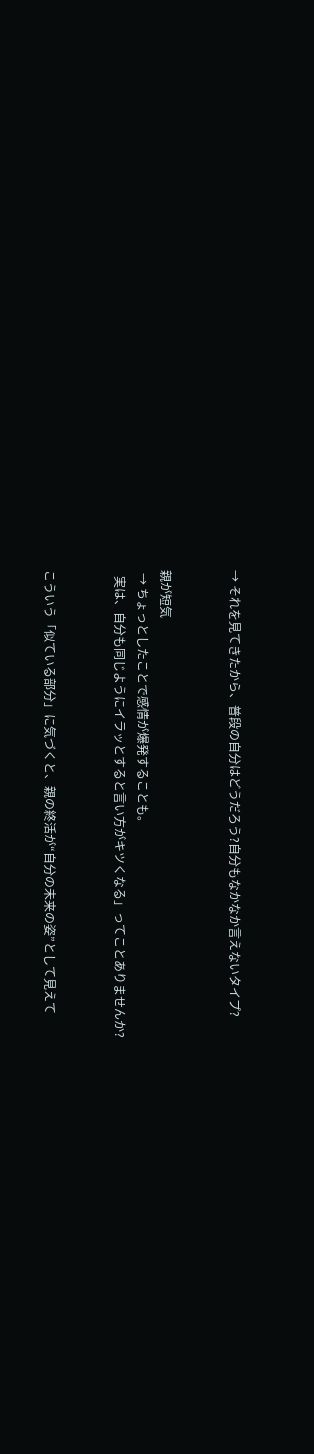→ それを見てきたから、普段の自分はどうだろう?自分もなかなか言えないタイプ?


親が短気
 → ちょっとしたことで感情が爆発することも。
  実は、自分も同じようにイラッとすると言い方がキツくなる」ってことありませんか?


こういう「似ている部分」に気づくと、親の終活が“自分の未来の姿”として見えて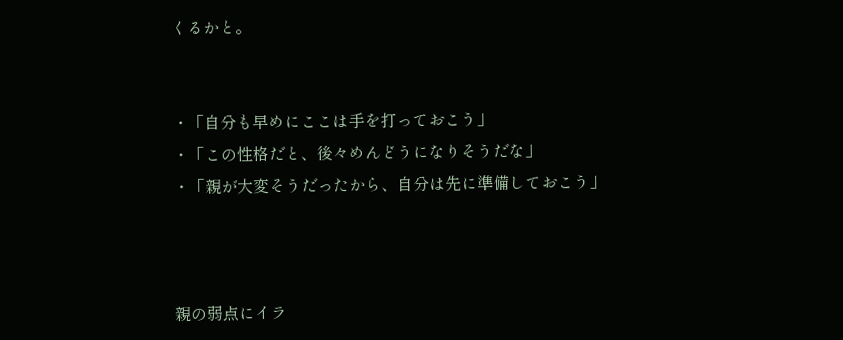くるかと。


・「自分も早めにここは手を打っておこう」
・「この性格だと、後々めんどうになりそうだな」
・「親が大変そうだったから、自分は先に準備しておこう」



親の弱点にイラ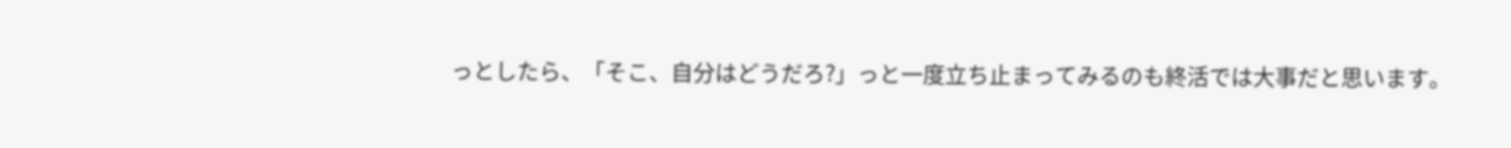っとしたら、「そこ、自分はどうだろ?」っと一度立ち止まってみるのも終活では大事だと思います。